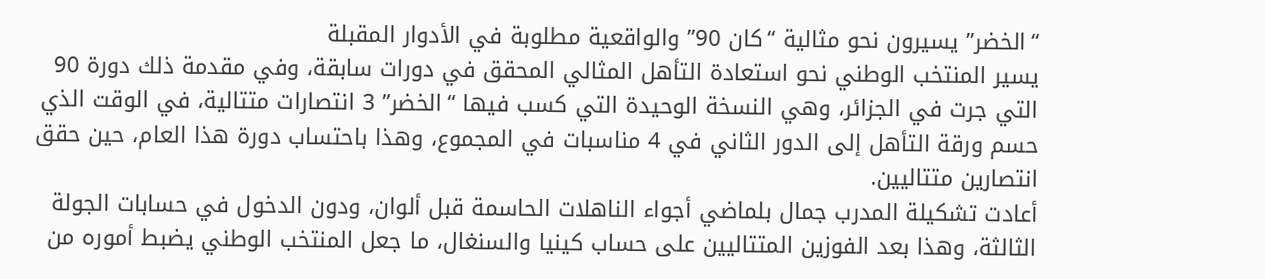“الخضر” يسيرون نحو مثالية “كان 90” والواقعية مطلوبة في الأدوار المقبلة
يسير المنتخب الوطني نحو استعادة التأهل المثالي المحقق في دورات سابقة، وفي مقدمة ذلك دورة 90 التي جرت في الجزائر، وهي النسخة الوحيدة التي كسب فيها “الخضر” 3 انتصارات متتالية، في الوقت الذي حسم ورقة التأهل إلى الدور الثاني في 4 مناسبات في المجموع، وهذا باحتساب دورة هذا العام، حين حقق انتصارين متتاليين.
أعادت تشكيلة المدرب جمال بلماضي أجواء الناهلات الحاسمة قبل ألوان، ودون الدخول في حسابات الجولة الثالثة، وهذا بعد الفوزين المتتاليين على حساب كينيا والسنغال، ما جعل المنتخب الوطني يضبط أموره من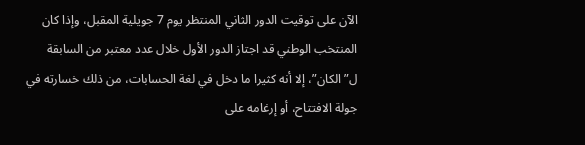الآن على توقيت الدور الثاني المنتظر يوم 7 جويلية المقبل، وإذا كان المنتخب الوطني قد اجتاز الدور الأول خلال عدد معتبر من السابقة ل”الكان”، إلا أنه كثيرا ما دخل في لغة الحسابات، من ذلك خسارته في جولة الافتتاح، أو إرغامه على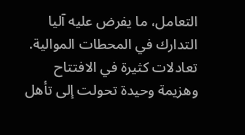التعامل، ما يفرض عليه آليا التدارك في المحطات الموالية.
تعادلات كثيرة في الافتتاح وهزيمة وحيدة تحولت إلى تأهل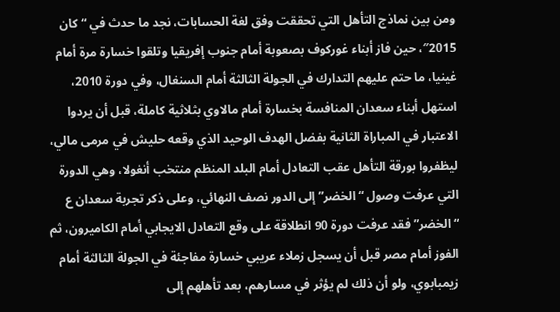ومن بين نماذج التأهل التي تحققت وفق لغة الحسابات، نجد ما حدث في “كان 2015″، حين فاز أبناء غوركوف بصعوبة أمام جنوب إفريقيا وتلقوا خسارة مرة أمام غينيا، ما حتم عليهم التدارك في الجولة الثالثة أمام السنغال، وفي دورة 2010، استهل أبناء سعدان المنافسة بخسارة أمام مالاوي بثلاثية كاملة، قبل أن يردوا الاعتبار في المباراة الثانية بفضل الهدف الوحيد الذي وقعه حليش في مرمى مالي، ليظفروا بورقة التأهل عقب التعادل أمام البلد المنظم منتخب أنغولا، وهي الدورة التي عرفت وصول “الخضر” إلى الدور نصف النهائي، وعلى ذكر تجربة سعدان ع “الخضر” فقد عرفت دورة 90 انطلاقة على وقع التعادل الايجابي أمام الكاميرون، ثم الفوز أمام مصر قبل أن يسجل زملاء عريبي خسارة مفاجئة في الجولة الثالثة أمام زيمبابوي، ولو أن ذلك لم يؤثر في مسارهم، بعد تأهلهم إلى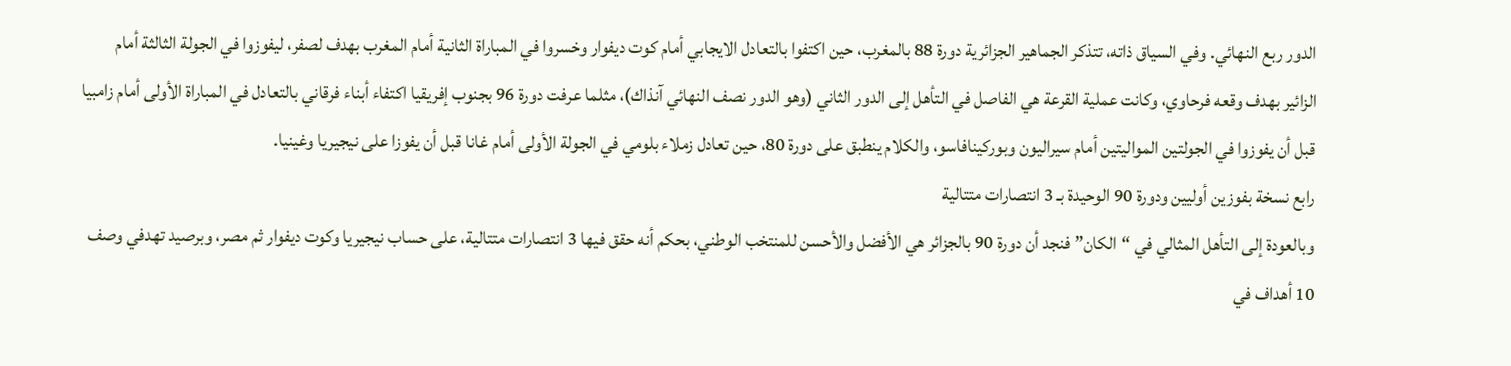الدور ربع النهائي. وفي السياق ذاته، تتذكر الجماهير الجزائرية دورة 88 بالمغرب، حين اكتفوا بالتعادل الايجابي أمام كوت ديفوار وخسروا في المباراة الثانية أمام المغرب بهدف لصفر، ليفوزوا في الجولة الثالثة أمام الزائير بهدف وقعه فرحاوي، وكانت عملية القرعة هي الفاصل في التأهل إلى الدور الثاني (وهو الدور نصف النهائي آنذاك)، مثلما عرفت دورة 96 بجنوب إفريقيا اكتفاء أبناء فرقاني بالتعادل في المباراة الأولى أمام زامبيا قبل أن يفوزوا في الجولتين المواليتين أمام سيراليون وبوركينافاسو، والكلام ينطبق على دورة 80، حين تعادل زملاء بلومي في الجولة الأولى أمام غانا قبل أن يفوزا على نيجيريا وغينيا.
رابع نسخة بفوزين أوليين ودورة 90 الوحيدة بـ 3 انتصارات متتالية
وبالعودة إلى التأهل المثالي في “الكان” فنجد أن دورة 90 بالجزائر هي الأفضل والأحسن للمنتخب الوطني، بحكم أنه حقق فيها 3 انتصارات متتالية، على حساب نيجيريا وكوت ديفوار ثم مصر، وبرصيد تهدفي وصف 10 أهداف في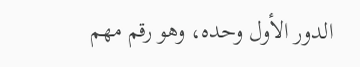الدور الأول وحده، وهو رقم مهم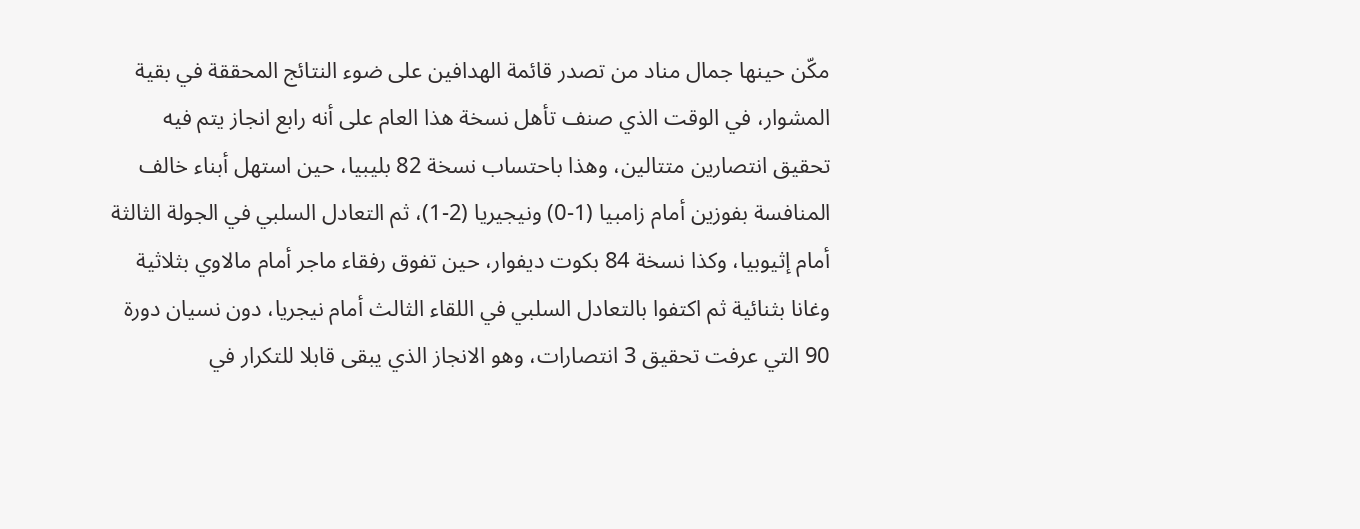مكّن حينها جمال مناد من تصدر قائمة الهدافين على ضوء النتائج المحققة في بقية المشوار، في الوقت الذي صنف تأهل نسخة هذا العام على أنه رابع انجاز يتم فيه تحقيق انتصارين متتالين، وهذا باحتساب نسخة 82 بليبيا، حين استهل أبناء خالف المنافسة بفوزين أمام زامبيا (1-0) ونيجيريا (2-1)، ثم التعادل السلبي في الجولة الثالثة أمام إثيوبيا، وكذا نسخة 84 بكوت ديفوار، حين تفوق رفقاء ماجر أمام مالاوي بثلاثية وغانا بثنائية ثم اكتفوا بالتعادل السلبي في اللقاء الثالث أمام نيجريا، دون نسيان دورة 90 التي عرفت تحقيق 3 انتصارات، وهو الانجاز الذي يبقى قابلا للتكرار في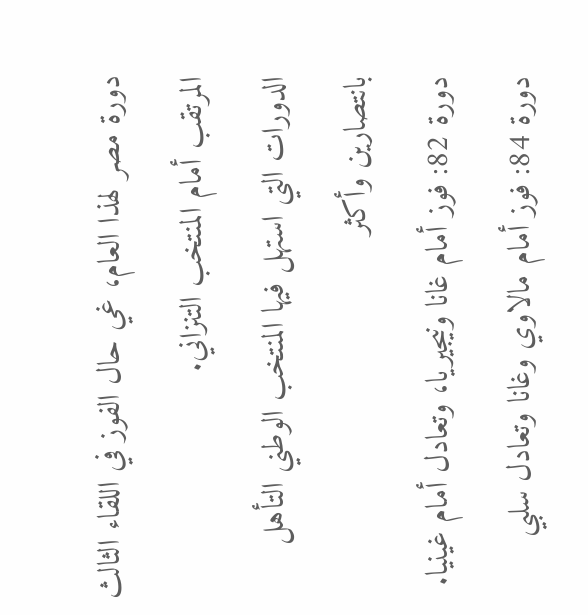دورة مصر لهذا العام، غي حال الفوز في اللقاء الثالث المرتقب أمام المنتخب التنزاني.
الدورات التي استهل فيها المنتخب الوطني التأهل بانتصارين وأكثر
دورة 82: فوز أمام غانا ونيجيريا، وتعادل أمام غينيا.
دورة 84: فوز أمام مالاوي وغانا وتعادل سلبي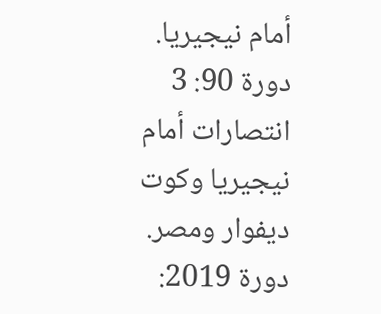أمام نيجيريا.
دورة 90: 3 انتصارات أمام نيجيريا وكوت ديفوار ومصر.
دورة 2019: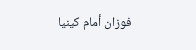فوزان أمام كينيا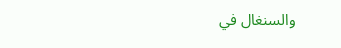والسنغال في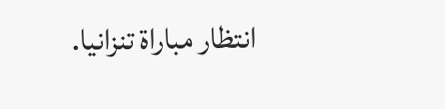انتظار مباراة تنزانيا.